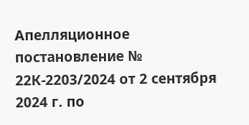Апелляционное постановление № 22К-2203/2024 от 2 сентября 2024 г. по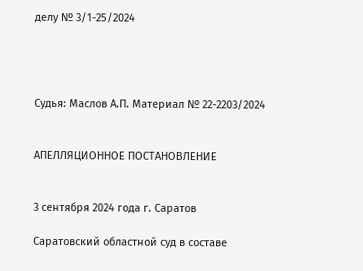делу № 3/1-25/2024




Судья: Маслов А.П. Материал № 22-2203/2024


АПЕЛЛЯЦИОННОЕ ПОСТАНОВЛЕНИЕ


3 сентября 2024 года г. Саратов

Саратовский областной суд в составе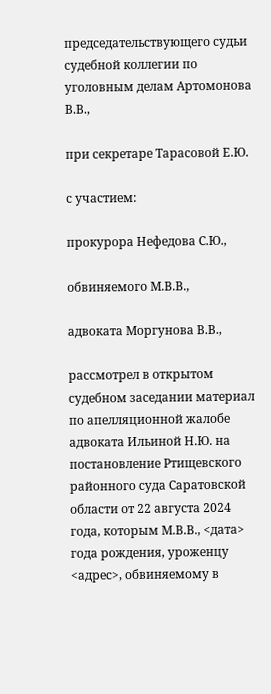председательствующего судьи судебной коллегии по уголовным делам Артомонова В.В.,

при секретаре Тарасовой Е.Ю.

с участием:

прокурора Нефедова С.Ю.,

обвиняемого М.В.В.,

адвоката Моргунова В.В.,

рассмотрел в открытом судебном заседании материал по апелляционной жалобе адвоката Ильиной Н.Ю. на постановление Ртищевского районного суда Саратовской области от 22 августа 2024 года, которым М.В.В., <дата> года рождения, уроженцу <адрес>, обвиняемому в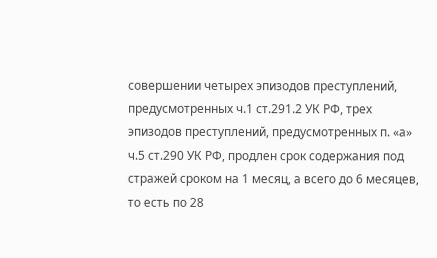совершении четырех эпизодов преступлений, предусмотренных ч.1 ст.291.2 УК РФ, трех эпизодов преступлений, предусмотренных п. «а» ч.5 ст.290 УК РФ, продлен срок содержания под стражей сроком на 1 месяц, а всего до 6 месяцев, то есть по 28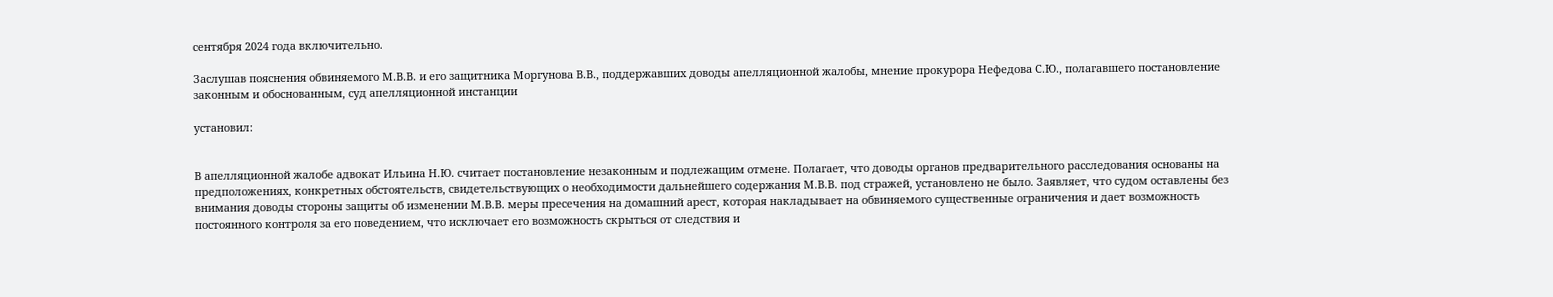сентября 2024 года включительно.

Заслушав пояснения обвиняемого М.В.В. и его защитника Моргунова В.В., поддержавших доводы апелляционной жалобы, мнение прокурора Нефедова С.Ю., полагавшего постановление законным и обоснованным, суд апелляционной инстанции

установил:


В апелляционной жалобе адвокат Ильина Н.Ю. считает постановление незаконным и подлежащим отмене. Полагает, что доводы органов предварительного расследования основаны на предположениях, конкретных обстоятельств, свидетельствующих о необходимости дальнейшего содержания М.В.В. под стражей, установлено не было. Заявляет, что судом оставлены без внимания доводы стороны защиты об изменении М.В.В. меры пресечения на домашний арест, которая накладывает на обвиняемого существенные ограничения и дает возможность постоянного контроля за его поведением, что исключает его возможность скрыться от следствия и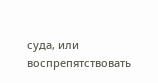суда, или воспрепятствовать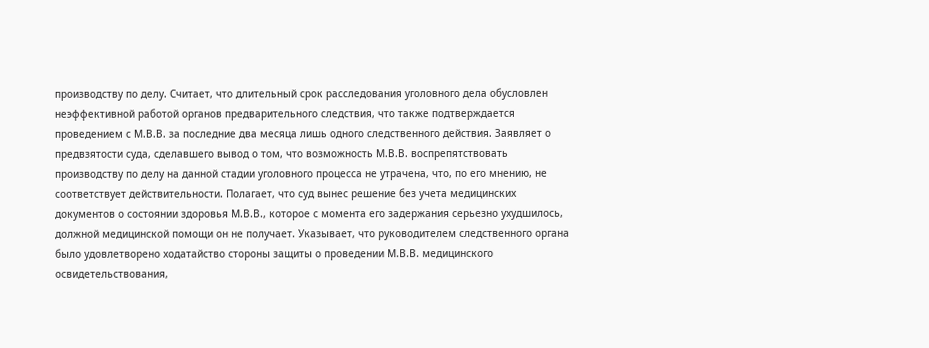производству по делу. Считает, что длительный срок расследования уголовного дела обусловлен неэффективной работой органов предварительного следствия, что также подтверждается проведением с М.В.В. за последние два месяца лишь одного следственного действия. Заявляет о предвзятости суда, сделавшего вывод о том, что возможность М.В.В. воспрепятствовать производству по делу на данной стадии уголовного процесса не утрачена, что, по его мнению, не соответствует действительности. Полагает, что суд вынес решение без учета медицинских документов о состоянии здоровья М.В.В., которое с момента его задержания серьезно ухудшилось, должной медицинской помощи он не получает. Указывает, что руководителем следственного органа было удовлетворено ходатайство стороны защиты о проведении М.В.В. медицинского освидетельствования,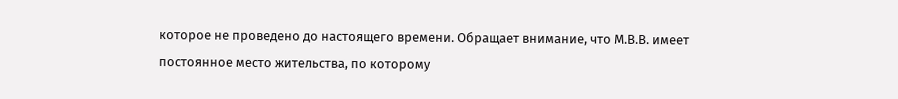которое не проведено до настоящего времени. Обращает внимание, что М.В.В. имеет постоянное место жительства, по которому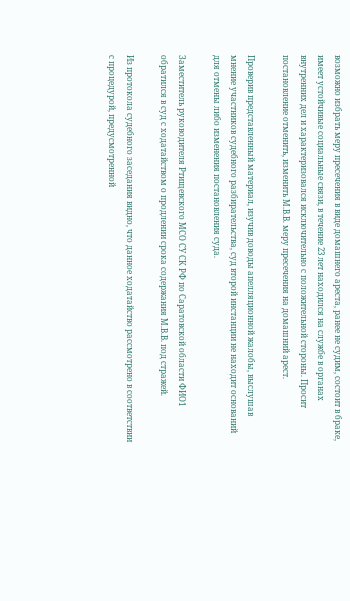возможно избрать меру пресечения в виде домашнего ареста, ранее не судим, состоит в браке, имеет устойчивые социальные связи, в течение 23 лет находился на службе в органах внутренних дел и характеризовался исключительно с положительной стороны. Просит постановление отменить, изменить М.В.В. меру пресечения на домашний арест.

Проверив представленный материал, изучив доводы апелляционной жалобы, выслушав мнение участников судебного разбирательства, суд второй инстанции не находит оснований для отмены либо изменения постановления суда.

Заместитель руководителя Ртищевского МСО СУ СК РФ по Саратовской области ФИО1 обратился в суд с ходатайством о продлении срока содержания М.В.В. под стражей.

Из протокола судебного заседания видно, что данное ходатайство рассмотрено в соответствии с процедурой, предусмотренной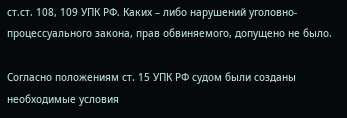ст.ст. 108, 109 УПК РФ. Каких – либо нарушений уголовно-процессуального закона, прав обвиняемого, допущено не было.

Согласно положениям ст. 15 УПК РФ судом были созданы необходимые условия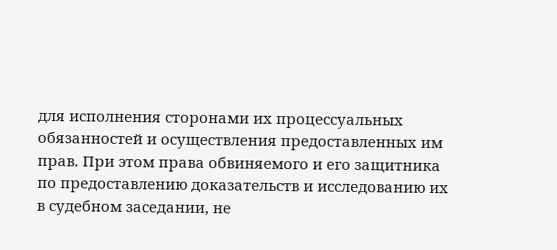для исполнения сторонами их процессуальных обязанностей и осуществления предоставленных им прав. При этом права обвиняемого и его защитника по предоставлению доказательств и исследованию их в судебном заседании, не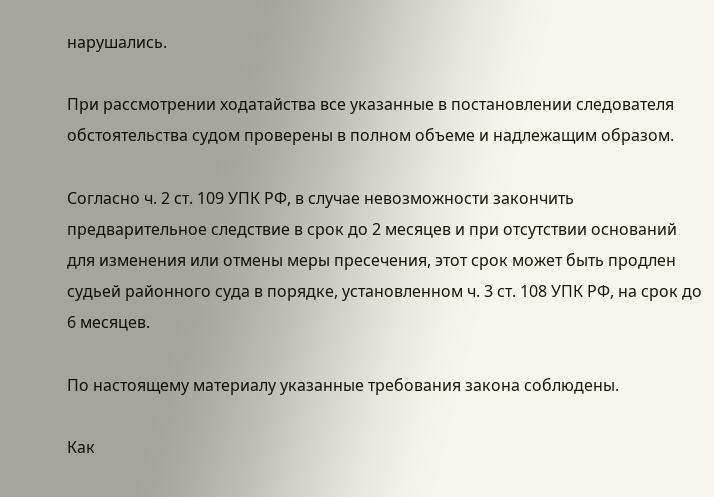нарушались.

При рассмотрении ходатайства все указанные в постановлении следователя обстоятельства судом проверены в полном объеме и надлежащим образом.

Согласно ч. 2 ст. 109 УПК РФ, в случае невозможности закончить предварительное следствие в срок до 2 месяцев и при отсутствии оснований для изменения или отмены меры пресечения, этот срок может быть продлен судьей районного суда в порядке, установленном ч. 3 ст. 108 УПК РФ, на срок до 6 месяцев.

По настоящему материалу указанные требования закона соблюдены.

Как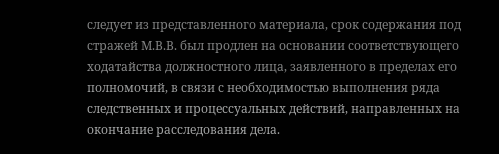следует из представленного материала, срок содержания под стражей М.В.В. был продлен на основании соответствующего ходатайства должностного лица, заявленного в пределах его полномочий, в связи с необходимостью выполнения ряда следственных и процессуальных действий, направленных на окончание расследования дела.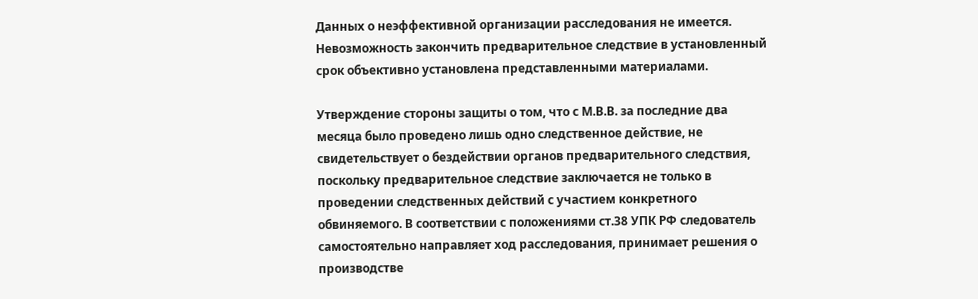Данных о неэффективной организации расследования не имеется. Невозможность закончить предварительное следствие в установленный срок объективно установлена представленными материалами.

Утверждение стороны защиты о том, что с М.В.В. за последние два месяца было проведено лишь одно следственное действие, не свидетельствует о бездействии органов предварительного следствия, поскольку предварительное следствие заключается не только в проведении следственных действий с участием конкретного обвиняемого. В соответствии с положениями ст.38 УПК РФ следователь самостоятельно направляет ход расследования, принимает решения о производстве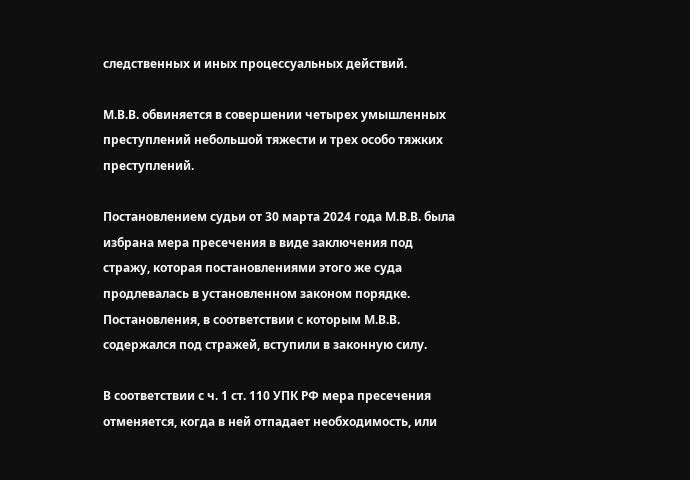следственных и иных процессуальных действий.

М.В.В. обвиняется в совершении четырех умышленных преступлений небольшой тяжести и трех особо тяжких преступлений.

Постановлением судьи от 30 марта 2024 года М.В.В. была избрана мера пресечения в виде заключения под стражу, которая постановлениями этого же суда продлевалась в установленном законом порядке. Постановления, в соответствии с которым М.В.В. содержался под стражей, вступили в законную силу.

В соответствии с ч. 1 ст. 110 УПК РФ мера пресечения отменяется, когда в ней отпадает необходимость, или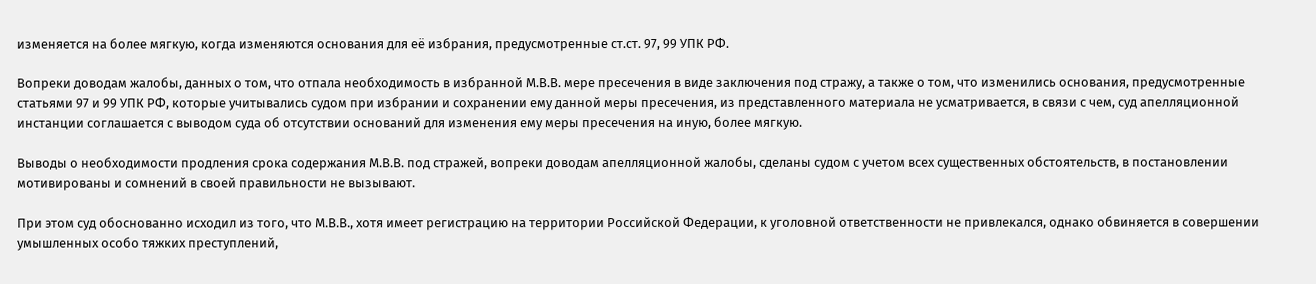изменяется на более мягкую, когда изменяются основания для её избрания, предусмотренные ст.ст. 97, 99 УПК РФ.

Вопреки доводам жалобы, данных о том, что отпала необходимость в избранной М.В.В. мере пресечения в виде заключения под стражу, а также о том, что изменились основания, предусмотренные статьями 97 и 99 УПК РФ, которые учитывались судом при избрании и сохранении ему данной меры пресечения, из представленного материала не усматривается, в связи с чем, суд апелляционной инстанции соглашается с выводом суда об отсутствии оснований для изменения ему меры пресечения на иную, более мягкую.

Выводы о необходимости продления срока содержания М.В.В. под стражей, вопреки доводам апелляционной жалобы, сделаны судом с учетом всех существенных обстоятельств, в постановлении мотивированы и сомнений в своей правильности не вызывают.

При этом суд обоснованно исходил из того, что М.В.В., хотя имеет регистрацию на территории Российской Федерации, к уголовной ответственности не привлекался, однако обвиняется в совершении умышленных особо тяжких преступлений,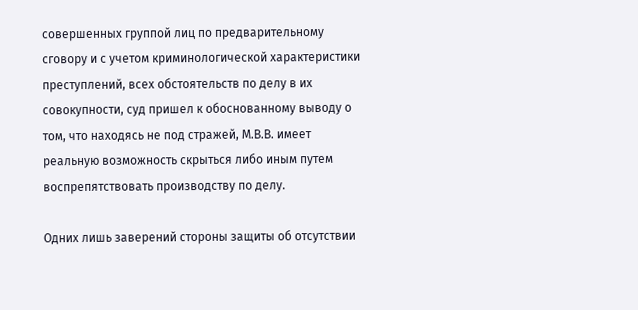совершенных группой лиц по предварительному сговору и с учетом криминологической характеристики преступлений, всех обстоятельств по делу в их совокупности, суд пришел к обоснованному выводу о том, что находясь не под стражей, М.В.В. имеет реальную возможность скрыться либо иным путем воспрепятствовать производству по делу.

Одних лишь заверений стороны защиты об отсутствии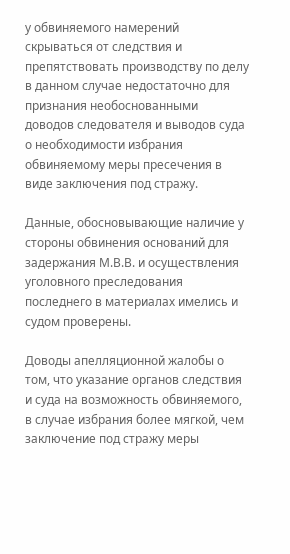у обвиняемого намерений скрываться от следствия и препятствовать производству по делу в данном случае недостаточно для признания необоснованными доводов следователя и выводов суда о необходимости избрания обвиняемому меры пресечения в виде заключения под стражу.

Данные, обосновывающие наличие у стороны обвинения оснований для задержания М.В.В. и осуществления уголовного преследования последнего в материалах имелись и судом проверены.

Доводы апелляционной жалобы о том, что указание органов следствия и суда на возможность обвиняемого, в случае избрания более мягкой, чем заключение под стражу меры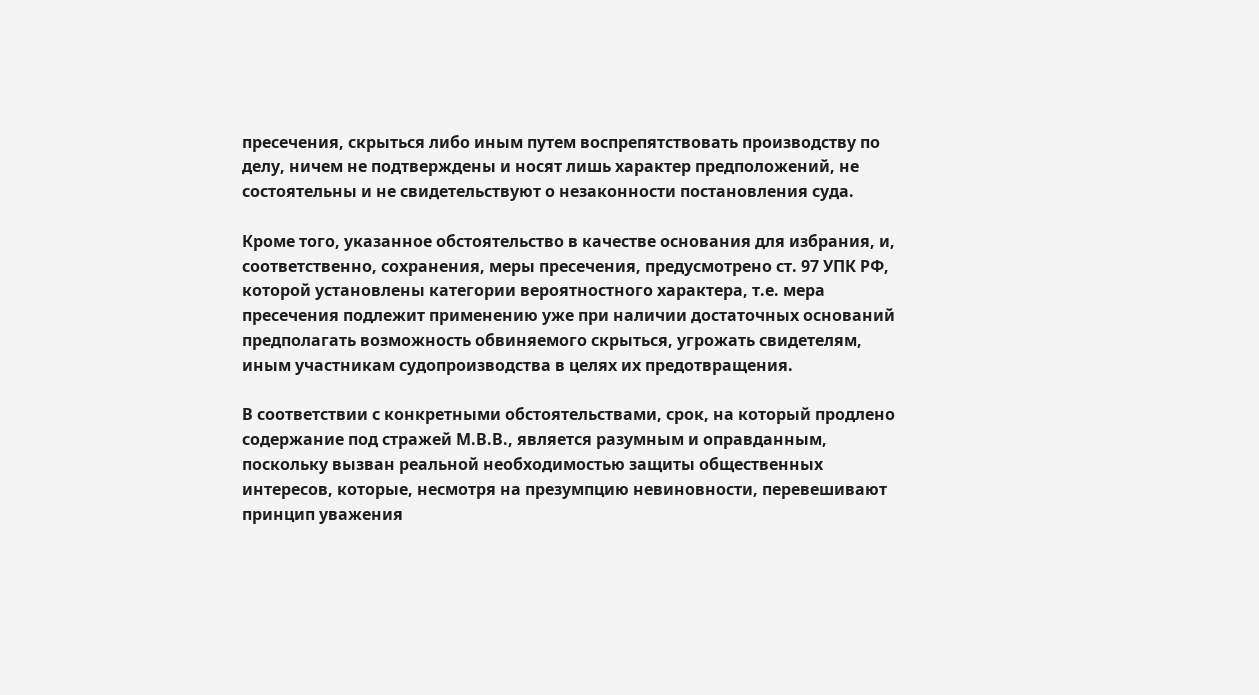пресечения, скрыться либо иным путем воспрепятствовать производству по делу, ничем не подтверждены и носят лишь характер предположений, не состоятельны и не свидетельствуют о незаконности постановления суда.

Кроме того, указанное обстоятельство в качестве основания для избрания, и, соответственно, сохранения, меры пресечения, предусмотрено ст. 97 УПК РФ, которой установлены категории вероятностного характера, т.е. мера пресечения подлежит применению уже при наличии достаточных оснований предполагать возможность обвиняемого скрыться, угрожать свидетелям, иным участникам судопроизводства в целях их предотвращения.

В соответствии с конкретными обстоятельствами, срок, на который продлено содержание под стражей М.В.В., является разумным и оправданным, поскольку вызван реальной необходимостью защиты общественных интересов, которые, несмотря на презумпцию невиновности, перевешивают принцип уважения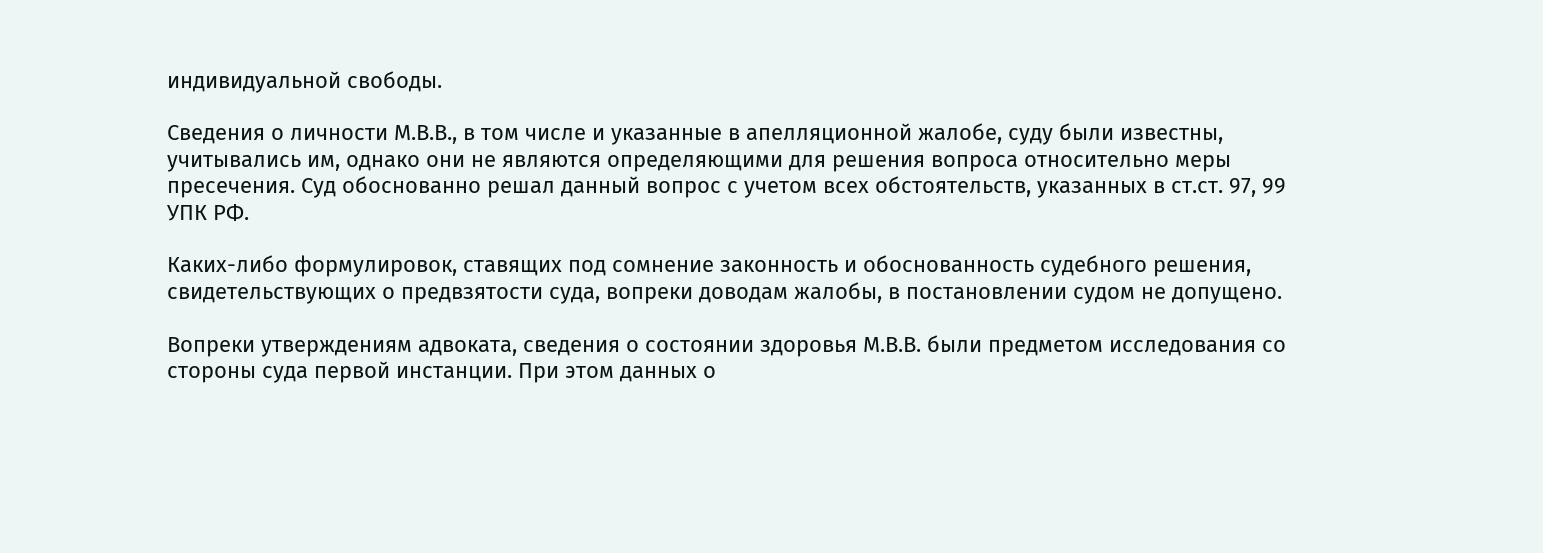индивидуальной свободы.

Сведения о личности М.В.В., в том числе и указанные в апелляционной жалобе, суду были известны, учитывались им, однако они не являются определяющими для решения вопроса относительно меры пресечения. Суд обоснованно решал данный вопрос с учетом всех обстоятельств, указанных в ст.ст. 97, 99 УПК РФ.

Каких-либо формулировок, ставящих под сомнение законность и обоснованность судебного решения, свидетельствующих о предвзятости суда, вопреки доводам жалобы, в постановлении судом не допущено.

Вопреки утверждениям адвоката, сведения о состоянии здоровья М.В.В. были предметом исследования со стороны суда первой инстанции. При этом данных о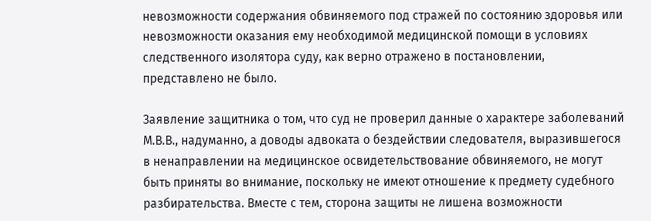невозможности содержания обвиняемого под стражей по состоянию здоровья или невозможности оказания ему необходимой медицинской помощи в условиях следственного изолятора суду, как верно отражено в постановлении, представлено не было.

Заявление защитника о том, что суд не проверил данные о характере заболеваний М.В.В., надуманно, а доводы адвоката о бездействии следователя, выразившегося в ненаправлении на медицинское освидетельствование обвиняемого, не могут быть приняты во внимание, поскольку не имеют отношение к предмету судебного разбирательства. Вместе с тем, сторона защиты не лишена возможности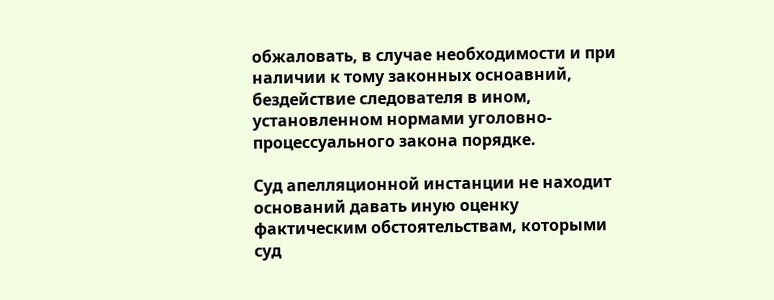обжаловать, в случае необходимости и при наличии к тому законных осноавний, бездействие следователя в ином, установленном нормами уголовно-процессуального закона порядке.

Суд апелляционной инстанции не находит оснований давать иную оценку фактическим обстоятельствам, которыми суд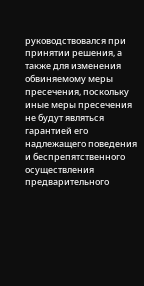руководствовался при принятии решения, а также для изменения обвиняемому меры пресечения, поскольку иные меры пресечения не будут являться гарантией его надлежащего поведения и беспрепятственного осуществления предварительного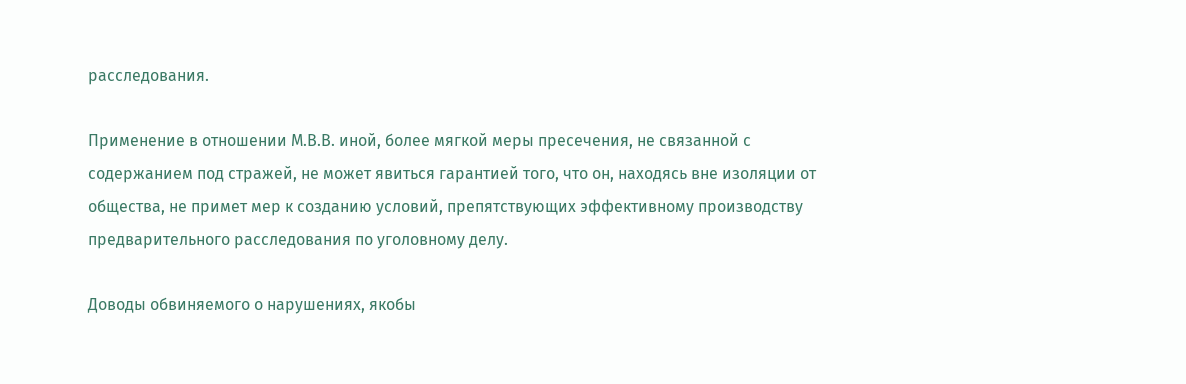расследования.

Применение в отношении М.В.В. иной, более мягкой меры пресечения, не связанной с содержанием под стражей, не может явиться гарантией того, что он, находясь вне изоляции от общества, не примет мер к созданию условий, препятствующих эффективному производству предварительного расследования по уголовному делу.

Доводы обвиняемого о нарушениях, якобы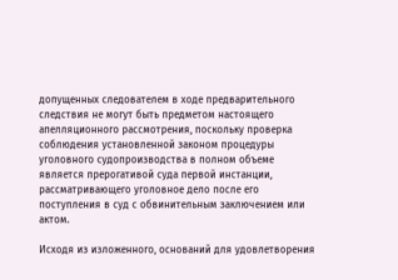допущенных следователем в ходе предварительного следствия не могут быть предметом настоящего апелляционного рассмотрения, поскольку проверка соблюдения установленной законом процедуры уголовного судопроизводства в полном объеме является прерогативой суда первой инстанции, рассматривающего уголовное дело после его поступления в суд с обвинительным заключением или актом.

Исходя из изложенного, оснований для удовлетворения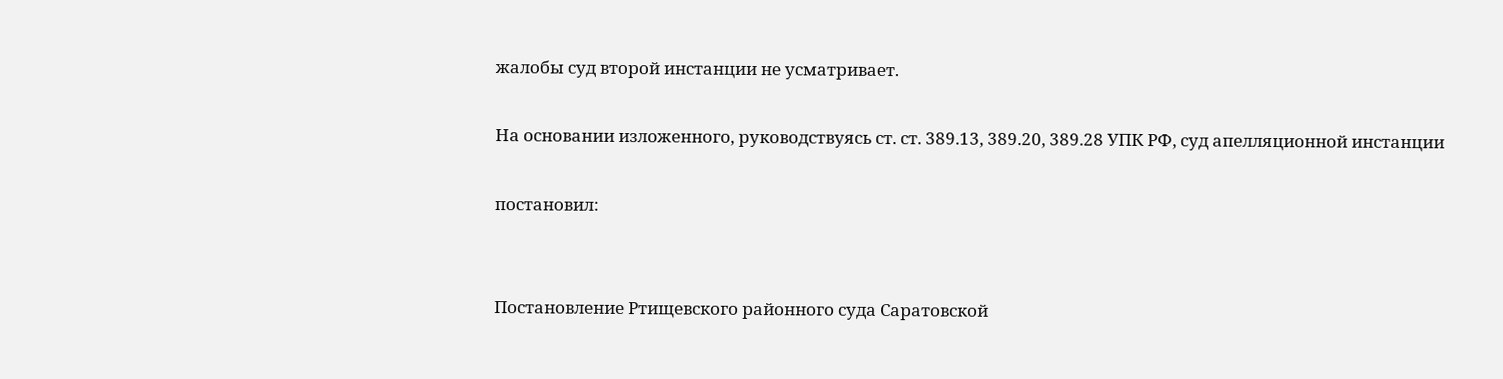жалобы суд второй инстанции не усматривает.

На основании изложенного, руководствуясь ст. ст. 389.13, 389.20, 389.28 УПК РФ, суд апелляционной инстанции

постановил:


Постановление Ртищевского районного суда Саратовской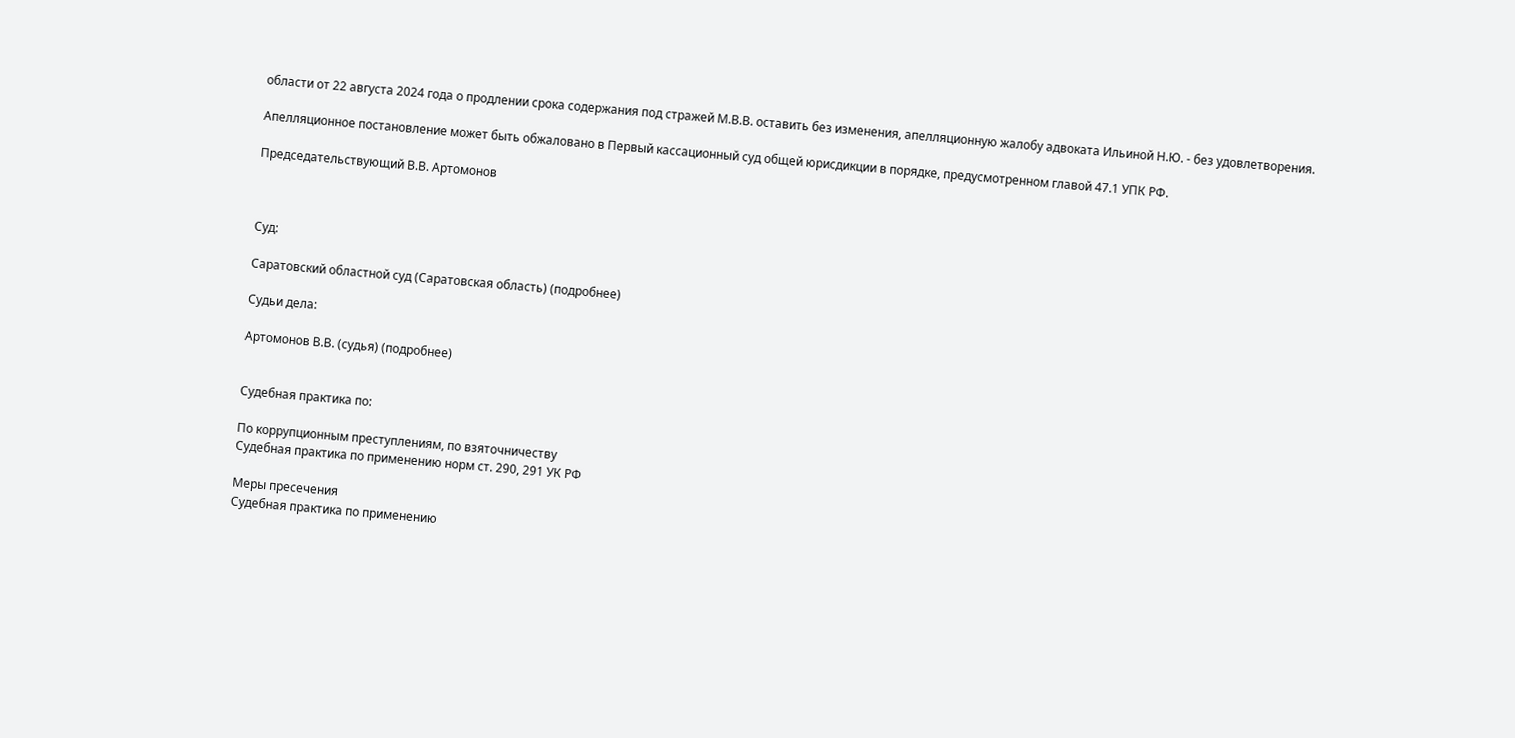области от 22 августа 2024 года о продлении срока содержания под стражей М.В.В. оставить без изменения, апелляционную жалобу адвоката Ильиной Н.Ю. - без удовлетворения.

Апелляционное постановление может быть обжаловано в Первый кассационный суд общей юрисдикции в порядке, предусмотренном главой 47.1 УПК РФ.

Председательствующий В.В. Артомонов



Суд:

Саратовский областной суд (Саратовская область) (подробнее)

Судьи дела:

Артомонов В.В. (судья) (подробнее)


Судебная практика по:

По коррупционным преступлениям, по взяточничеству
Судебная практика по применению норм ст. 290, 291 УК РФ

Меры пресечения
Судебная практика по применению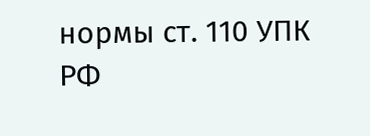нормы ст. 110 УПК РФ